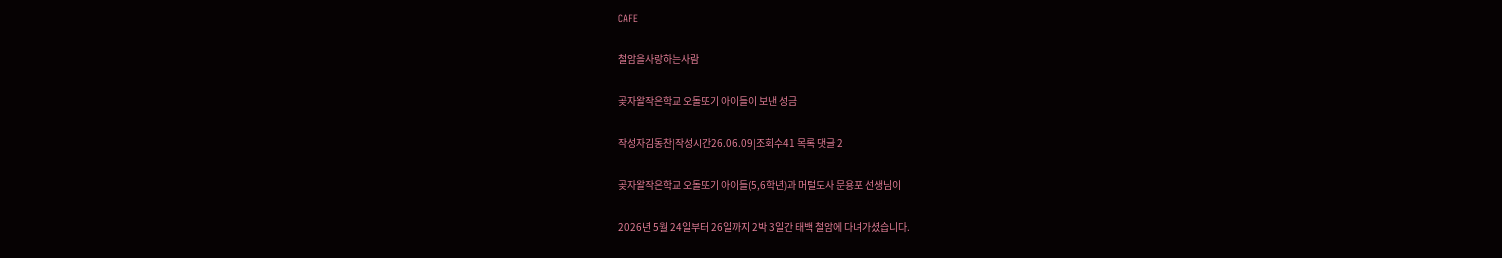CAFE

철암을사랑하는사람

곶자왈작은학교 오돌또기 아이들이 보낸 성금

작성자김동찬|작성시간26.06.09|조회수41 목록 댓글 2

곶자왈작은학교 오돌또기 아이들(5,6학년)과 머털도사 문용포 선생님이

2026년 5월 24일부터 26일까지 2박 3일간 태백 철암에 다녀가셨습니다.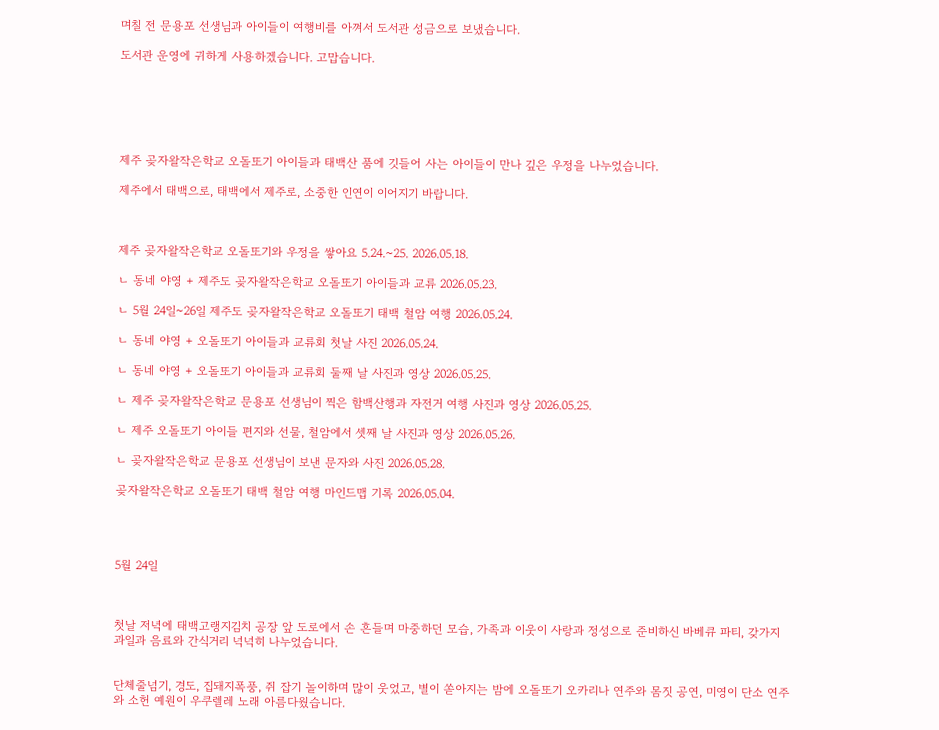며칠 전 문용포 선생님과 아이들이 여행비를 아껴서 도서관 성금으로 보냈습니다.

도서관 운영에 귀하게 사용하겠습니다. 고맙습니다.






제주 곶자왈작은학교 오돌또기 아이들과 태백산 품에 깃들어 사는 아이들이 만나 깊은 우정을 나누었습니다.

제주에서 태백으로, 태백에서 제주로, 소중한 인연이 이어지기 바랍니다.



제주 곶자왈작은학교 오돌또기와 우정을 쌓아요 5.24.~25. 2026.05.18.

ㄴ 동네 야영 + 제주도 곶자왈작은학교 오돌또기 아이들과 교류 2026.05.23.

ㄴ 5월 24일~26일 제주도 곶자왈작은학교 오돌또기 태백 철암 여행 2026.05.24.

ㄴ 동네 야영 + 오돌또기 아이들과 교류회 첫날 사진 2026.05.24.

ㄴ 동네 야영 + 오돌또기 아이들과 교류회 둘째 날 사진과 영상 2026.05.25.

ㄴ 제주 곶자왈작은학교 문용포 선생님이 찍은 함백산행과 자전거 여행 사진과 영상 2026.05.25.

ㄴ 제주 오돌또기 아이들 편지와 선물, 철암에서 셋째 날 사진과 영상 2026.05.26.

ㄴ 곶자왈작은학교 문용포 선생님이 보낸 문자와 사진 2026.05.28.

곶자왈작은학교 오돌또기 태백 철암 여행 마인드맵 기록 2026.05.04.




5월 24일



첫날 저녁에 태백고랭지김치 공장 앞 도로에서 손 흔들며 마중하던 모습, 가족과 이웃이 사랑과 정성으로 준비하신 바베큐 파티, 갖가지 과일과 음료와 간식거리 넉넉히 나누었습니다.


단체줄넘기, 경도, 집돼지폭풍, 쥐 잡기 놀이하며 많이 웃었고, 별이 쏟아지는 밤에 오돌또기 오카리나 연주와 몸짓 공연, 미영이 단소 연주와 소헌 예원이 우쿠렐레 노래 아름다웠습니다.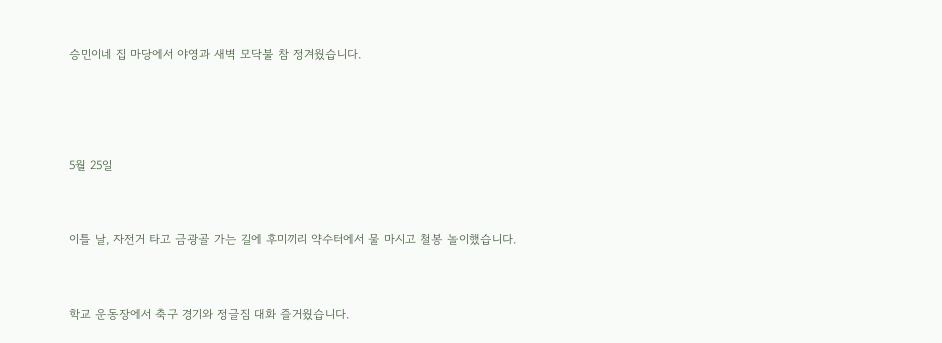승민이네 집 마당에서 야영과 새벽 모닥불 참 정겨웠습니다.





5월 25일



이틀 날, 자전거 타고 금광골 가는 길에 후미끼리 약수터에서 물 마시고 철봉 놀이했습니다.



학교 운동장에서 축구 경기와 정글짐 대화 즐거웠습니다.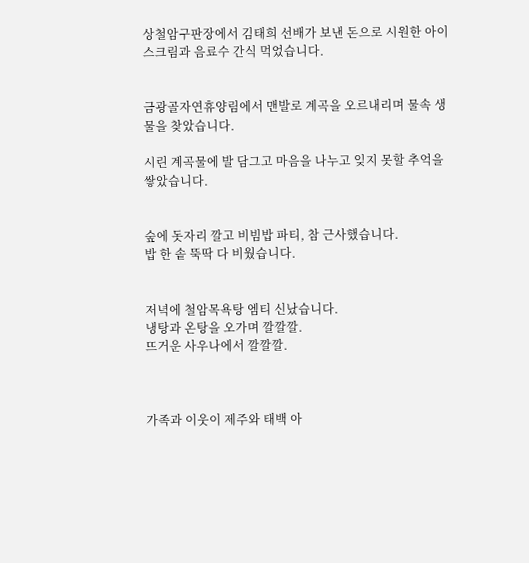상철암구판장에서 김태희 선배가 보낸 돈으로 시원한 아이스크림과 음료수 간식 먹었습니다.


금광골자연휴양림에서 맨발로 계곡을 오르내리며 물속 생물을 찾았습니다.

시린 계곡물에 발 담그고 마음을 나누고 잊지 못할 추억을 쌓았습니다.


숲에 돗자리 깔고 비빔밥 파티, 참 근사했습니다.
밥 한 솥 뚝딱 다 비웠습니다.


저녁에 철암목욕탕 엠티 신났습니다.
냉탕과 온탕을 오가며 깔깔깔.
뜨거운 사우나에서 깔깔깔.



가족과 이웃이 제주와 태백 아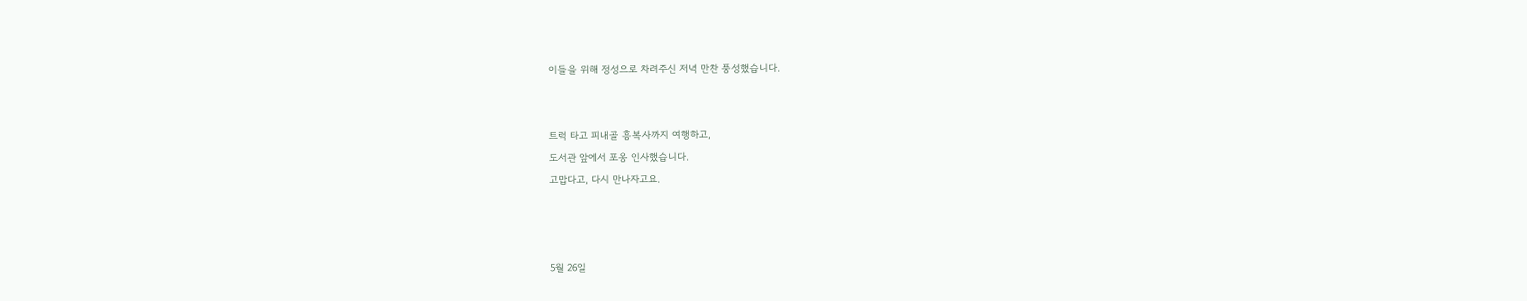이들을 위해 정성으로 차려주신 저녁 만찬 풍성했습니다.


트럭 타고 피내골 흥복사까지 여행하고,
도서관 앞에서 포옹 인사했습니다.
고맙다고, 다시 만나자고요.



5월 26일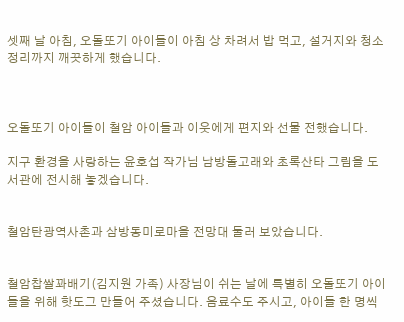셋째 날 아침, 오돌또기 아이들이 아침 상 차려서 밥 먹고, 설거지와 청소 정리까지 깨끗하게 했습니다.



오돌또기 아이들이 철암 아이들과 이웃에게 편지와 선물 전했습니다.

지구 환경을 사랑하는 윤호섭 작가님 남방돌고래와 초록산타 그림을 도서관에 전시해 놓겠습니다.


철암탄광역사촌과 삼방동미로마을 전망대 둘러 보았습니다.


철암찹쌀꽈배기(김지원 가족) 사장님이 쉬는 날에 특별히 오돌또기 아이들을 위해 핫도그 만들어 주셨습니다. 음료수도 주시고, 아이들 한 명씩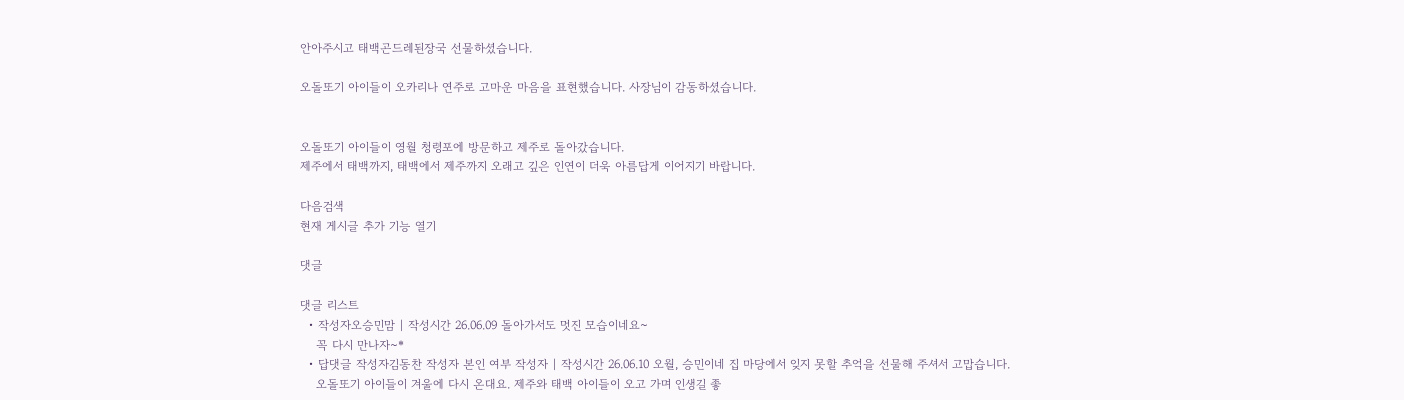안아주시고 태백곤드레된장국 선물하셨습니다.

오돌또기 아이들이 오카리나 연주로 고마운 마음을 표현했습니다. 사장님이 감동하셨습니다.


오돌또기 아이들이 영월 청령포에 방문하고 제주로 돌아갔습니다.
제주에서 태백까지, 태백에서 제주까지 오래고 깊은 인연이 더욱 아름답게 이어지기 바랍니다.

다음검색
현재 게시글 추가 기능 열기

댓글

댓글 리스트
  • 작성자오승민맘 | 작성시간 26.06.09 돌아가서도 멋진 모습이네요~
    꼭 다시 만나자~*
  • 답댓글 작성자김동찬 작성자 본인 여부 작성자 | 작성시간 26.06.10 오월, 승민이네 집 마당에서 잊지 못할 추억을 선물해 주셔서 고맙습니다.
    오돌또기 아이들이 겨울에 다시 온대요. 제주와 태백 아이들이 오고 가며 인생길 좋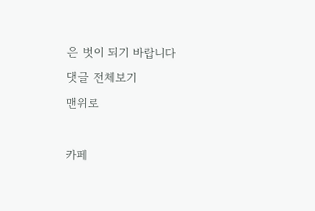은 벗이 되기 바랍니다
댓글 전체보기
맨위로

카페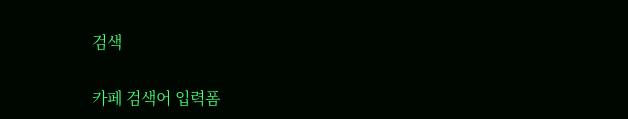검색

카페 검색어 입력폼